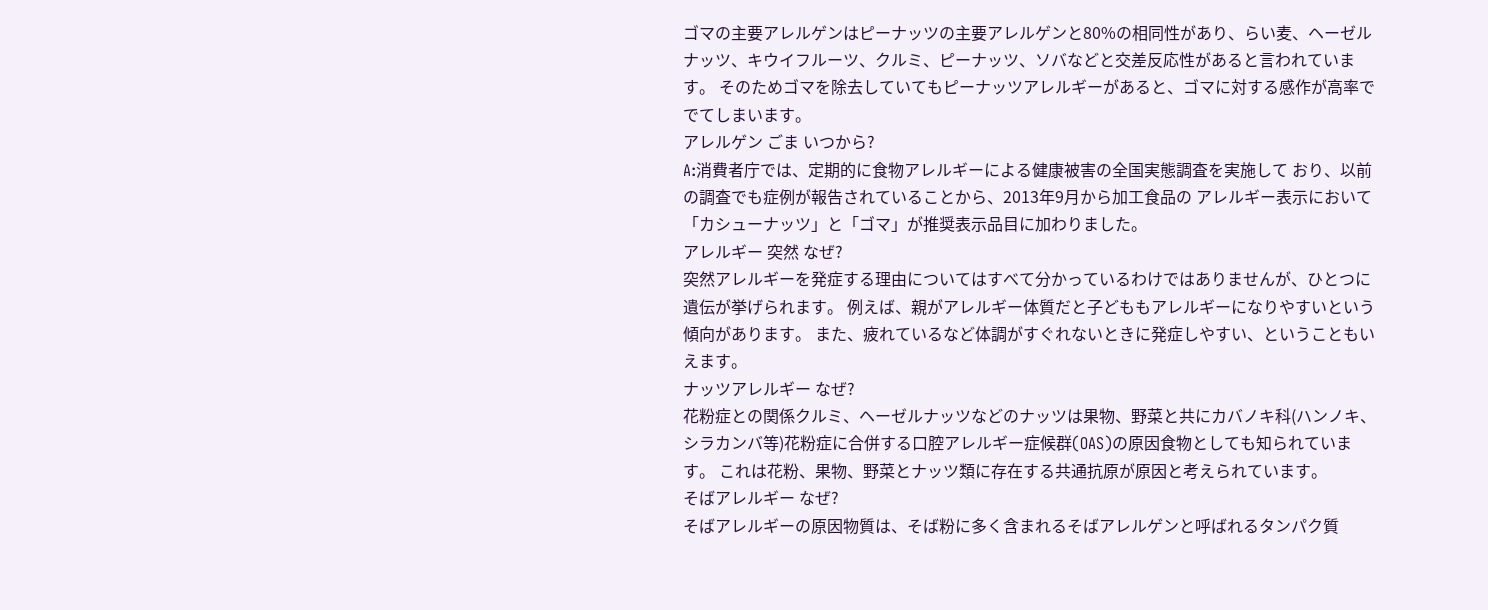ゴマの主要アレルゲンはピーナッツの主要アレルゲンと80%の相同性があり、らい麦、ヘーゼルナッツ、キウイフルーツ、クルミ、ピーナッツ、ソバなどと交差反応性があると言われています。 そのためゴマを除去していてもピーナッツアレルギーがあると、ゴマに対する感作が高率ででてしまいます。
アレルゲン ごま いつから?
A:消費者庁では、定期的に食物アレルギーによる健康被害の全国実態調査を実施して おり、以前の調査でも症例が報告されていることから、2013年9月から加工食品の アレルギー表示において「カシューナッツ」と「ゴマ」が推奨表示品目に加わりました。
アレルギー 突然 なぜ?
突然アレルギーを発症する理由についてはすべて分かっているわけではありませんが、ひとつに遺伝が挙げられます。 例えば、親がアレルギー体質だと子どももアレルギーになりやすいという傾向があります。 また、疲れているなど体調がすぐれないときに発症しやすい、ということもいえます。
ナッツアレルギー なぜ?
花粉症との関係クルミ、ヘーゼルナッツなどのナッツは果物、野菜と共にカバノキ科(ハンノキ、シラカンバ等)花粉症に合併する口腔アレルギー症候群(OAS)の原因食物としても知られています。 これは花粉、果物、野菜とナッツ類に存在する共通抗原が原因と考えられています。
そばアレルギー なぜ?
そばアレルギーの原因物質は、そば粉に多く含まれるそばアレルゲンと呼ばれるタンパク質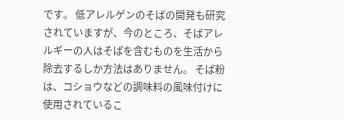です。 低アレルゲンのそばの開発も研究されていますが、今のところ、そばアレルギーの人はそばを含むものを生活から除去するしか方法はありません。 そば粉は、コショウなどの調味料の風味付けに使用されているこ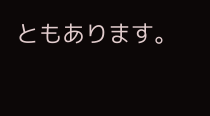ともあります。